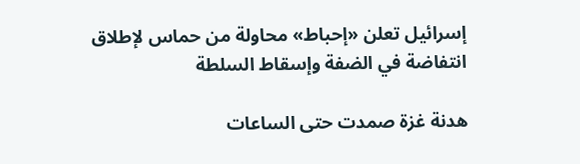إسرائيل تعلن «إحباط» محاولة من حماس لإطلاق انتفاضة في الضفة وإسقاط السلطة

هدنة غزة صمدت حتى الساعات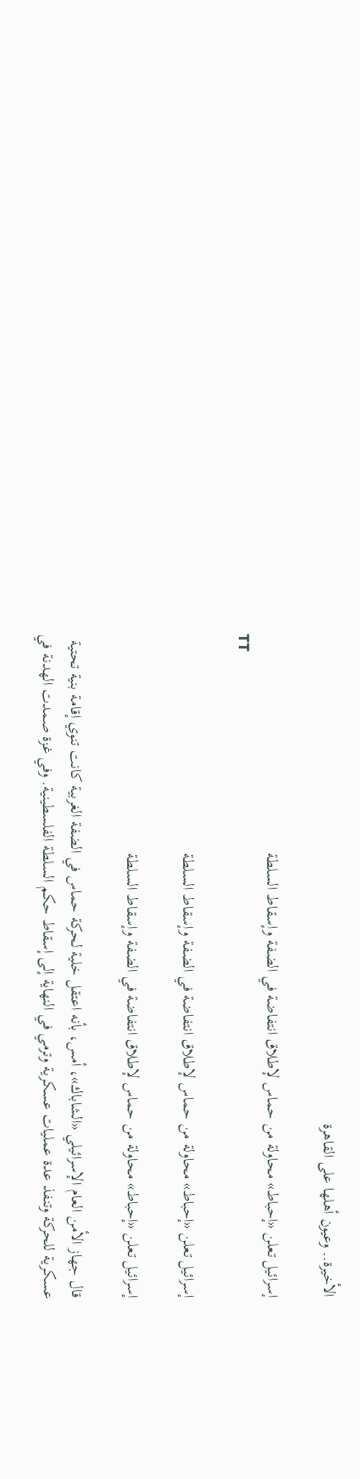الأخيرة.. وعيون أهلها على القاهرة

إسرائيل تعلن «إحباط» محاولة من حماس لإطلاق انتفاضة في الضفة وإسقاط السلطة
TT

إسرائيل تعلن «إحباط» محاولة من حماس لإطلاق انتفاضة في الضفة وإسقاط السلطة

إسرائيل تعلن «إحباط» محاولة من حماس لإطلاق انتفاضة في الضفة وإسقاط السلطة

قال جهاز الأمن العام الإسرائيلي «الشاباك»، أمس، بأنه اعتقل خلية لحركة حماس في الضفة الغربية كانت تنوي إقامة بنية تحتية عسكرية للحركة وتنفذ عدة عمليات عسكرية وترمي في النهاية إلى إسقاط حكم السلطة الفلسطينية. وفي غزة صمدت الهدنة في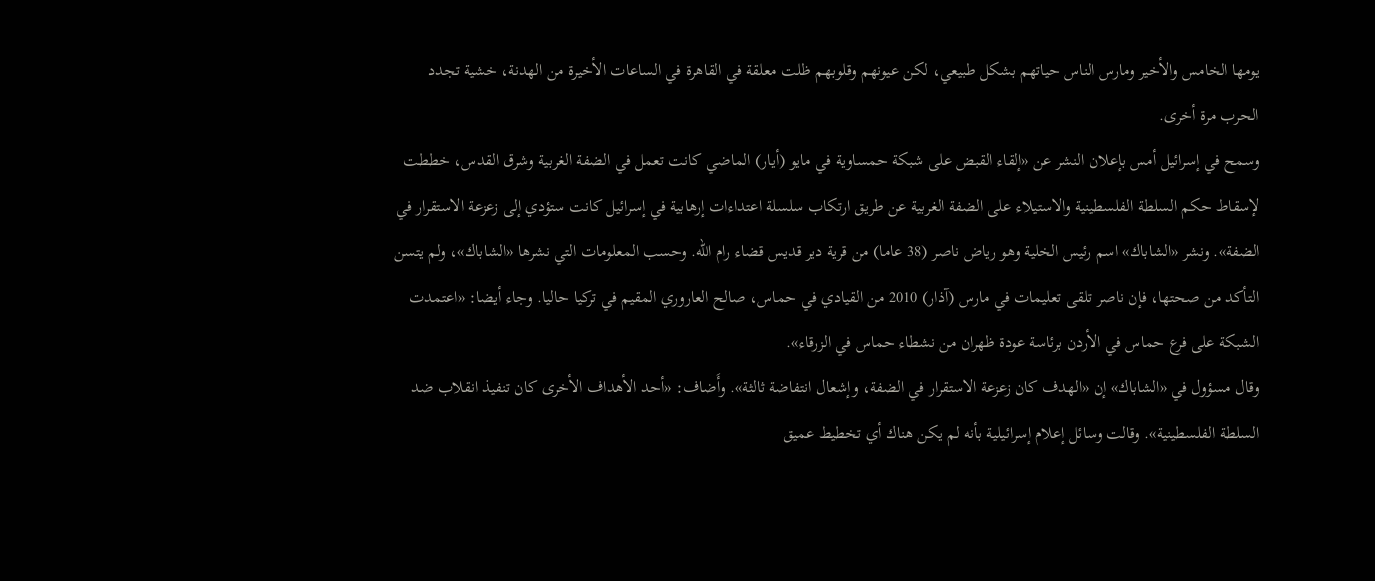يومها الخامس والأخير ومارس الناس حياتهم بشكل طبيعي، لكن عيونهم وقلوبهم ظلت معلقة في القاهرة في الساعات الأخيرة من الهدنة، خشية تجدد الحرب مرة أخرى.
وسمح في إسرائيل أمس بإعلان النشر عن «إلقاء القبض على شبكة حمساوية في مايو (أيار) الماضي كانت تعمل في الضفة الغربية وشرق القدس، خططت لإسقاط حكم السلطة الفلسطينية والاستيلاء على الضفة الغربية عن طريق ارتكاب سلسلة اعتداءات إرهابية في إسرائيل كانت ستؤدي إلى زعزعة الاستقرار في الضفة». ونشر «الشاباك» اسم رئيس الخلية وهو رياض ناصر (38 عاما) من قرية دير قديس قضاء رام الله. وحسب المعلومات التي نشرها «الشاباك»، ولم يتسن التأكد من صحتها، فإن ناصر تلقى تعليمات في مارس (آذار) 2010 من القيادي في حماس، صالح العاروري المقيم في تركيا حاليا. وجاء أيضا: «اعتمدت الشبكة على فرع حماس في الأردن برئاسة عودة ظهران من نشطاء حماس في الزرقاء».
وقال مسؤول في «الشاباك» إن «الهدف كان زعزعة الاستقرار في الضفة، وإشعال انتفاضة ثالثة». وأَضاف: «أحد الأهداف الأخرى كان تنفيذ انقلاب ضد السلطة الفلسطينية». وقالت وسائل إعلام إسرائيلية بأنه لم يكن هناك أي تخطيط عميق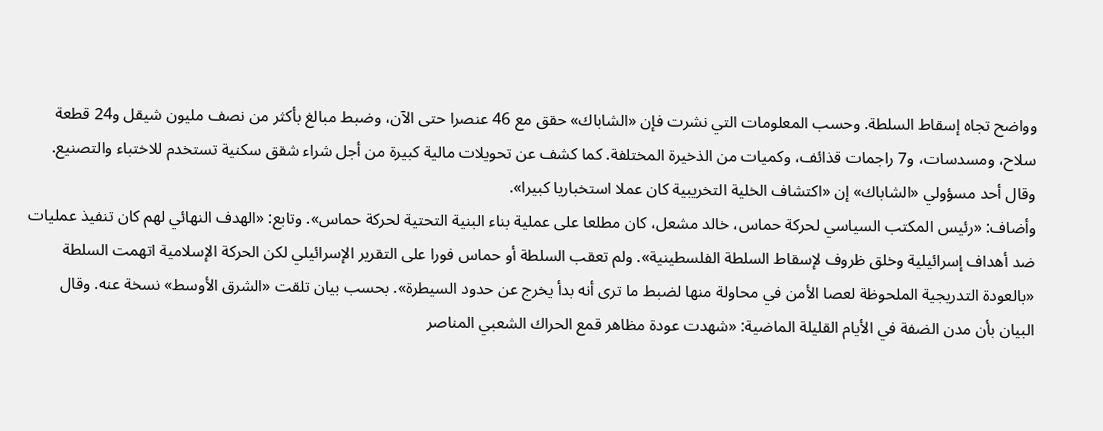وواضح تجاه إسقاط السلطة. وحسب المعلومات التي نشرت فإن «الشاباك» حقق مع 46 عنصرا حتى الآن، وضبط مبالغ بأكثر من نصف مليون شيقل و24 قطعة سلاح، ومسدسات، و7 راجمات قذائف، وكميات من الذخيرة المختلفة. كما كشف عن تحويلات مالية كبيرة من أجل شراء شقق سكنية تستخدم للاختباء والتصنيع. وقال أحد مسؤولي «الشاباك» إن «اكتشاف الخلية التخريبية كان عملا استخباريا كبيرا».
وأضاف: «رئيس المكتب السياسي لحركة حماس، خالد مشعل، كان مطلعا على عملية بناء البنية التحتية لحركة حماس». وتابع: «الهدف النهائي لهم كان تنفيذ عمليات ضد أهداف إسرائيلية وخلق ظروف لإسقاط السلطة الفلسطينية». ولم تعقب السلطة أو حماس فورا على التقرير الإسرائيلي لكن الحركة الإسلامية اتهمت السلطة «بالعودة التدريجية الملحوظة لعصا الأمن في محاولة منها لضبط ما ترى أنه بدأ يخرج عن حدود السيطرة». بحسب بيان تلقت «الشرق الأوسط» نسخة عنه. وقال البيان بأن مدن الضفة في الأيام القليلة الماضية: «شهدت عودة مظاهر قمع الحراك الشعبي المناصر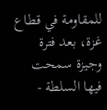للمقاومة في قطاع غزة، بعد فترة وجيزة سمحت فيها السلطة -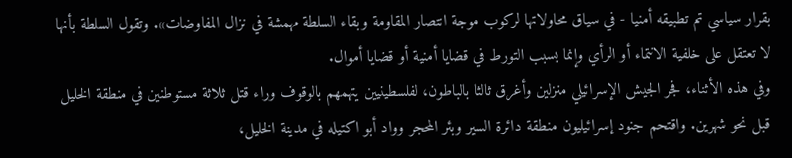بقرار سياسي تم تطبيقه أمنيا - في سياق محاولاتها لركوب موجة انتصار المقاومة وبقاء السلطة مهمشة في نزال المفاوضات». وتقول السلطة بأنها لا تعتقل على خلفية الانتماء أو الرأي وإنما بسبب التورط في قضايا أمنية أو قضايا أموال.
وفي هذه الأثناء، فجر الجيش الإسرائيلي منزلين وأغرق ثالثا بالباطون، لفلسطينيين يتهمهم بالوقوف وراء قتل ثلاثة مستوطنين في منطقة الخليل قبل نحو شهرين. واقتحم جنود إسرائيليون منطقة دائرة السير وبئر المحجر وواد أبو اكتيله في مدينة الخليل،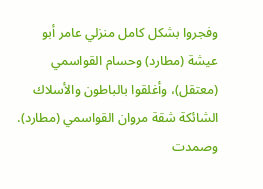وفجروا بشكل كامل منزلي عامر أبو عيشة (مطارد) وحسام القواسمي (معتقل)، وأغلقوا بالباطون والأسلاك الشائكة شقة مروان القواسمي (مطارد).
وصمدت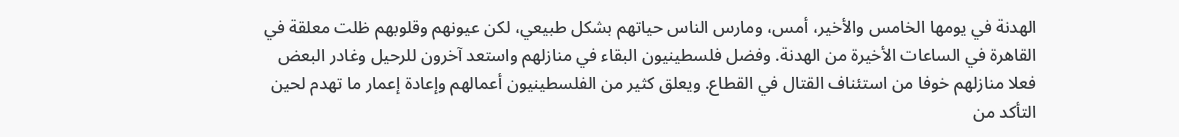الهدنة في يومها الخامس والأخير، أمس، ومارس الناس حياتهم بشكل طبيعي، لكن عيونهم وقلوبهم ظلت معلقة في القاهرة في الساعات الأخيرة من الهدنة. وفضل فلسطينيون البقاء في منازلهم واستعد آخرون للرحيل وغادر البعض فعلا منازلهم خوفا من استئناف القتال في القطاع. ويعلق كثير من الفلسطينيون أعمالهم وإعادة إعمار ما تهدم لحين التأكد من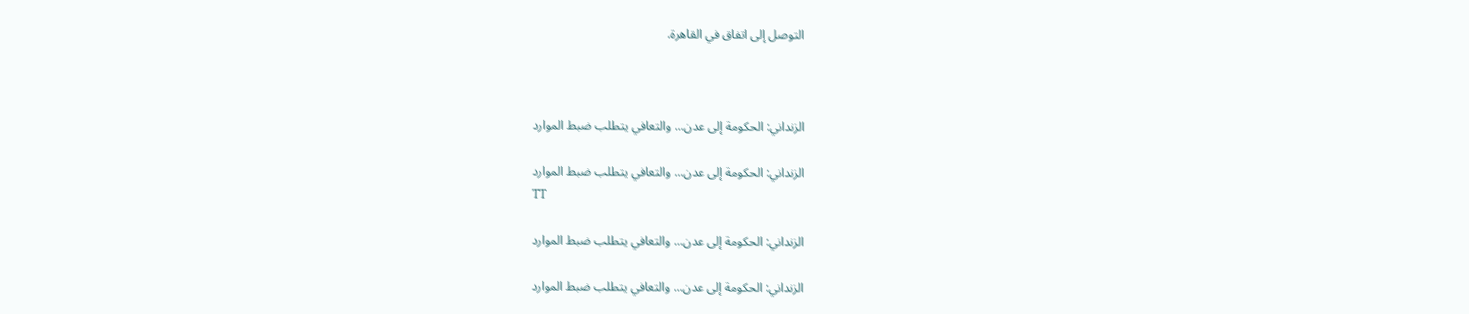التوصل إلى اتفاق في القاهرة.



الزنداني: الحكومة إلى عدن... والتعافي يتطلب ضبط الموارد

الزنداني: الحكومة إلى عدن... والتعافي يتطلب ضبط الموارد
TT

الزنداني: الحكومة إلى عدن... والتعافي يتطلب ضبط الموارد

الزنداني: الحكومة إلى عدن... والتعافي يتطلب ضبط الموارد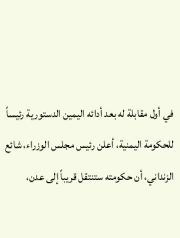في أول مقابلة له بعد أدائه اليمين الدستورية رئيساً للحكومة اليمنية، أعلن رئيس مجلس الوزراء، شائع الزنداني، أن حكومته ستنتقل قريباً إلى عدن،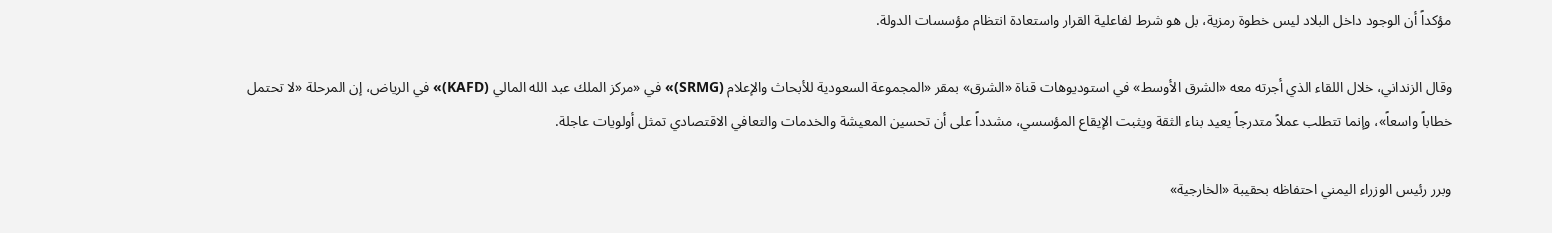مؤكداً أن الوجود داخل البلاد ليس خطوة رمزية، بل هو شرط لفاعلية القرار واستعادة انتظام مؤسسات الدولة.

وقال الزنداني، خلال اللقاء الذي أجرته معه «الشرق الأوسط» في استوديوهات قناة «الشرق» بمقر «المجموعة السعودية للأبحاث والإعلام (SRMG)» في «مركز الملك عبد الله المالي (KAFD)» في الرياض، إن المرحلة «لا تحتمل خطاباً واسعاً»، وإنما تتطلب عملاً متدرجاً يعيد بناء الثقة ويثبت الإيقاع المؤسسي، مشدداً على أن تحسين المعيشة والخدمات والتعافي الاقتصادي تمثل أولويات عاجلة.

وبرر رئيس الوزراء اليمني احتفاظه بحقيبة «الخارجية»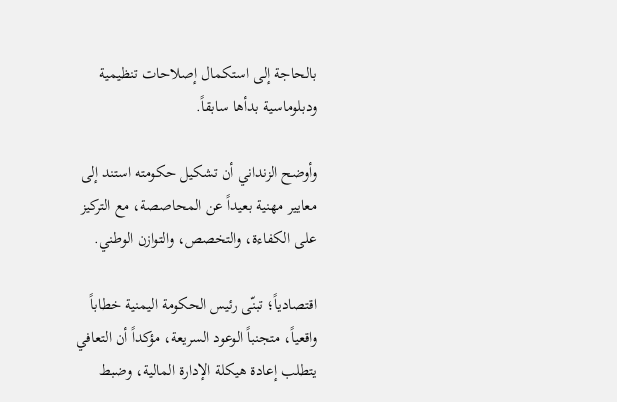بالحاجة إلى استكمال إصلاحات تنظيمية ودبلوماسية بدأها سابقاً.

وأوضح الزنداني أن تشكيل حكومته استند إلى معايير مهنية بعيداً عن المحاصصة، مع التركيز على الكفاءة، والتخصص، والتوازن الوطني.

اقتصادياً؛ تبنّى رئيس الحكومة اليمنية خطاباً واقعياً، متجنباً الوعود السريعة، مؤكداً أن التعافي يتطلب إعادة هيكلة الإدارة المالية، وضبط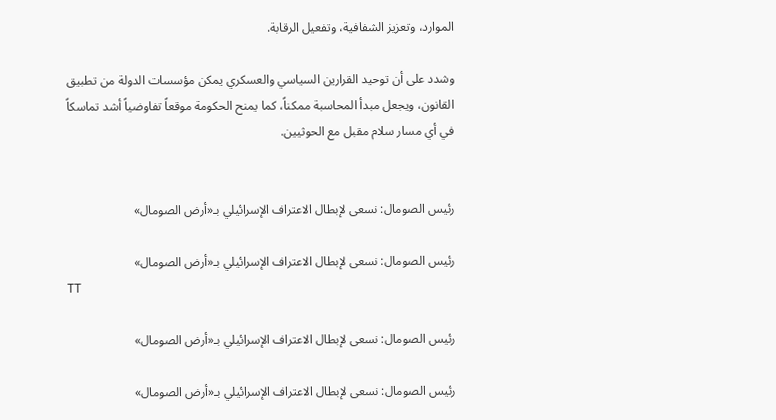الموارد، وتعزيز الشفافية، وتفعيل الرقابة.

وشدد على أن توحيد القرارين السياسي والعسكري يمكن مؤسسات الدولة من تطبيق القانون، ويجعل مبدأ المحاسبة ممكناً، كما يمنح الحكومة موقعاً تفاوضياً أشد تماسكاً في أي مسار سلام مقبل مع الحوثيين.


رئيس الصومال: نسعى لإبطال الاعتراف الإسرائيلي بـ«أرض الصومال»

رئيس الصومال: نسعى لإبطال الاعتراف الإسرائيلي بـ«أرض الصومال»
TT

رئيس الصومال: نسعى لإبطال الاعتراف الإسرائيلي بـ«أرض الصومال»

رئيس الصومال: نسعى لإبطال الاعتراف الإسرائيلي بـ«أرض الصومال»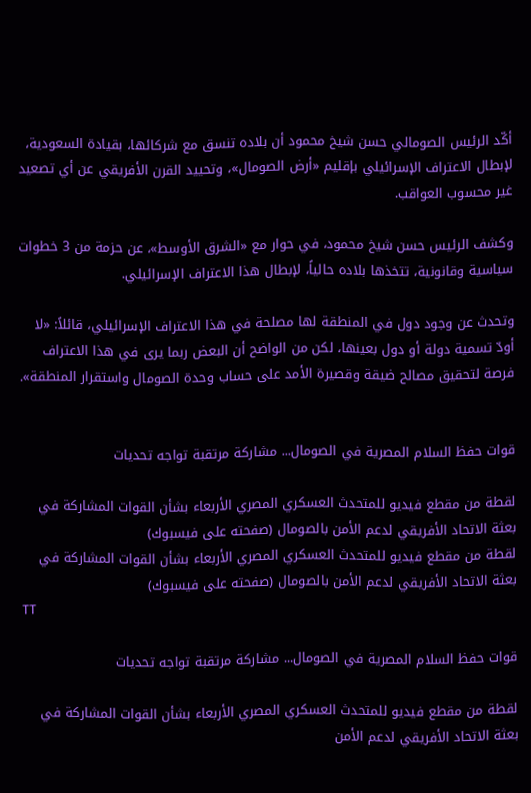أكّد الرئيس الصومالي حسن شيخ محمود أن بلاده تنسق مع شركائها، بقيادة السعودية، لإبطال الاعتراف الإسرائيلي بإقليم «أرض الصومال»، وتحييد القرن الأفريقي عن أي تصعيد غير محسوب العواقب.

وكشف الرئيس حسن شيخ محمود، في حوار مع «الشرق الأوسط»، عن حزمة من 3 خطوات سياسية وقانونية، تتخذها بلاده حالياً، لإبطال هذا الاعتراف الإسرائيلي.

وتحدث عن وجود دول في المنطقة لها مصلحة في هذا الاعتراف الإسرائيلي، قائلاً: «لا أودّ تسمية دولة أو دول بعينها، لكن من الواضح أن البعض ربما يرى في هذا الاعتراف فرصة لتحقيق مصالح ضيقة وقصيرة الأمد على حساب وحدة الصومال واستقرار المنطقة».


قوات حفظ السلام المصرية في الصومال... مشاركة مرتقبة تواجه تحديات

لقطة من مقطع فيديو للمتحدث العسكري المصري الأربعاء بشأن القوات المشاركة في بعثة الاتحاد الأفريقي لدعم الأمن بالصومال (صفحته على فيسبوك)
لقطة من مقطع فيديو للمتحدث العسكري المصري الأربعاء بشأن القوات المشاركة في بعثة الاتحاد الأفريقي لدعم الأمن بالصومال (صفحته على فيسبوك)
TT

قوات حفظ السلام المصرية في الصومال... مشاركة مرتقبة تواجه تحديات

لقطة من مقطع فيديو للمتحدث العسكري المصري الأربعاء بشأن القوات المشاركة في بعثة الاتحاد الأفريقي لدعم الأمن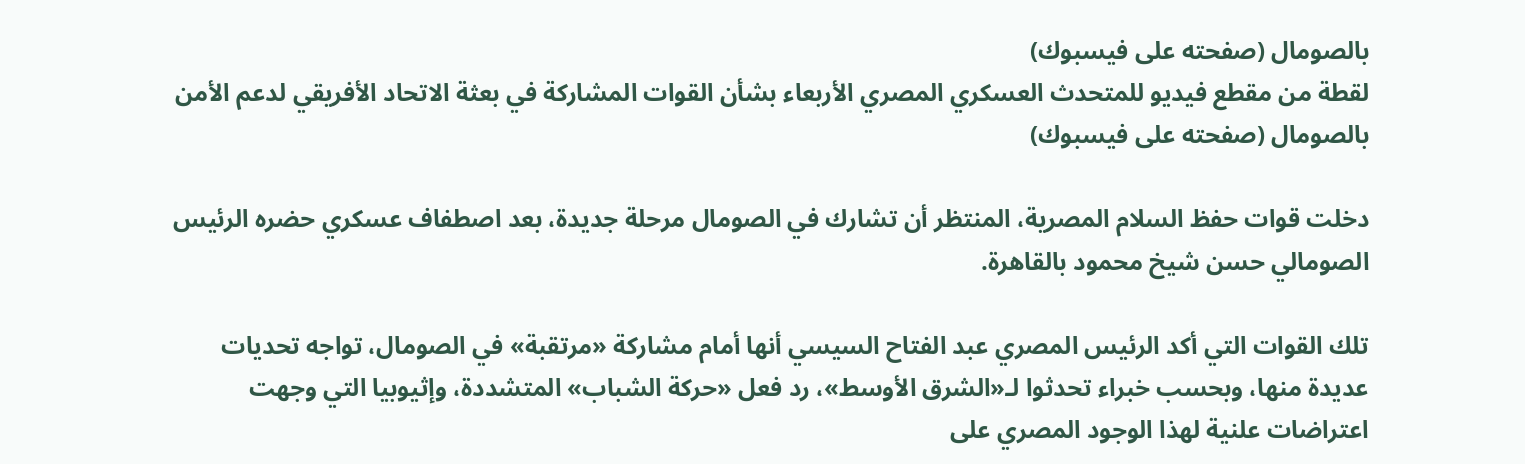بالصومال (صفحته على فيسبوك)
لقطة من مقطع فيديو للمتحدث العسكري المصري الأربعاء بشأن القوات المشاركة في بعثة الاتحاد الأفريقي لدعم الأمن بالصومال (صفحته على فيسبوك)

دخلت قوات حفظ السلام المصرية، المنتظر أن تشارك في الصومال مرحلة جديدة، بعد اصطفاف عسكري حضره الرئيس الصومالي حسن شيخ محمود بالقاهرة.

تلك القوات التي أكد الرئيس المصري عبد الفتاح السيسي أنها أمام مشاركة «مرتقبة» في الصومال، تواجه تحديات عديدة منها، وبحسب خبراء تحدثوا لـ«الشرق الأوسط»، رد فعل «حركة الشباب» المتشددة، وإثيوبيا التي وجهت اعتراضات علنية لهذا الوجود المصري على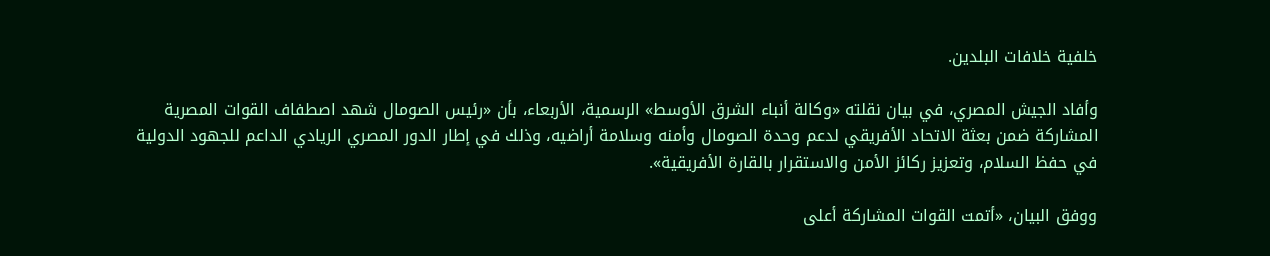خلفية خلافات البلدين.

وأفاد الجيش المصري، في بيان نقلته «وكالة أنباء الشرق الأوسط» الرسمية، الأربعاء، بأن «رئيس الصومال شهد اصطفاف القوات المصرية المشاركة ضمن بعثة الاتحاد الأفريقي لدعم وحدة الصومال وأمنه وسلامة أراضيه، وذلك في إطار الدور المصري الريادي الداعم للجهود الدولية في حفظ السلام، وتعزيز ركائز الأمن والاستقرار بالقارة الأفريقية».

ووفق البيان، «أتمت القوات المشاركة أعلى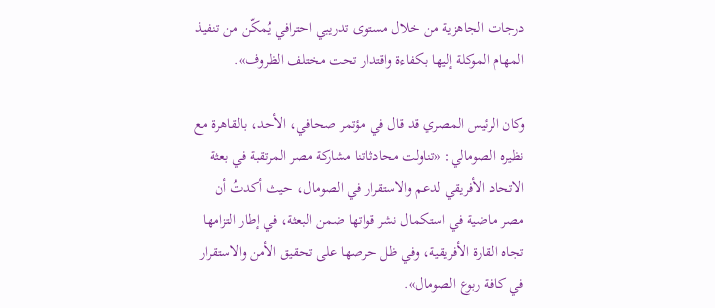درجات الجاهزية من خلال مستوى تدريبي احترافي يُمكّن من تنفيذ المهام الموكلة إليها بكفاءة واقتدار تحت مختلف الظروف».

وكان الرئيس المصري قد قال في مؤتمر صحافي، الأحد، بالقاهرة مع نظيره الصومالي: «تناولت محادثاتنا مشاركة مصر المرتقبة في بعثة الاتحاد الأفريقي لدعم والاستقرار في الصومال، حيث أكدتُ أن مصر ماضية في استكمال نشر قواتها ضمن البعثة، في إطار التزامها تجاه القارة الأفريقية، وفي ظل حرصها على تحقيق الأمن والاستقرار في كافة ربوع الصومال».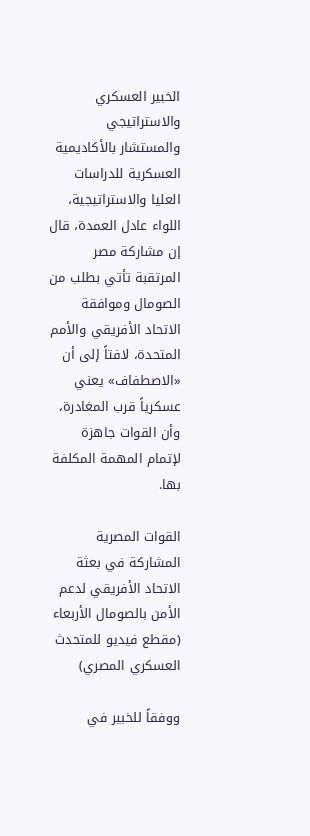الخبير العسكري والاستراتيجي والمستشار بالأكاديمية العسكرية للدراسات العليا والاستراتيجية، اللواء عادل العمدة، قال إن مشاركة مصر المرتقبة تأتي بطلب من الصومال وموافقة الاتحاد الأفريقي والأمم المتحدة، لافتاً إلى أن «الاصطفاف» يعني عسكرياً قرب المغادرة، وأن القوات جاهزة لإتمام المهمة المكلفة بها.

القوات المصرية المشاركة في بعثة الاتحاد الأفريقي لدعم الأمن بالصومال الأربعاء (مقطع فيديو للمتحدث العسكري المصري)

ووفقاً للخبير في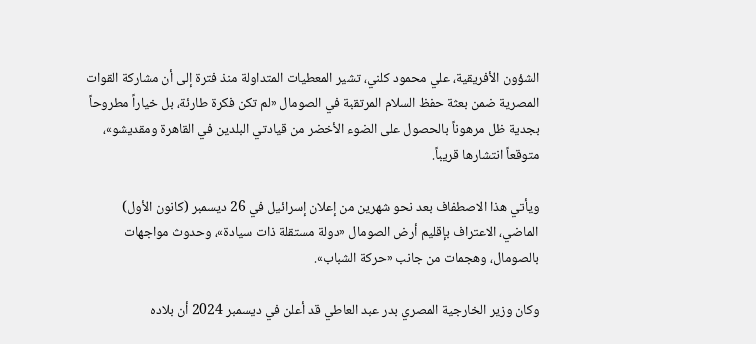الشؤون الأفريقية، علي محمود كلني، تشير المعطيات المتداولة منذ فترة إلى أن مشاركة القوات المصرية ضمن بعثة حفظ السلام المرتقبة في الصومال «لم تكن فكرة طارئة، بل خياراً مطروحاً بجدية ظل مرهوناً بالحصول على الضوء الأخضر من قيادتي البلدين في القاهرة ومقديشو»، متوقعاً انتشارها قريباً.

ويأتي هذا الاصطفاف بعد نحو شهرين من إعلان إسرائيل في 26 ديسمبر (كانون الأول) الماضي، الاعتراف بإقليم أرض الصومال «دولة مستقلة ذات سيادة»، وحدوث مواجهات بالصومال، وهجمات من جانب «حركة الشباب».

وكان وزير الخارجية المصري بدر عبد العاطي قد أعلن في ديسمبر 2024 أن بلاده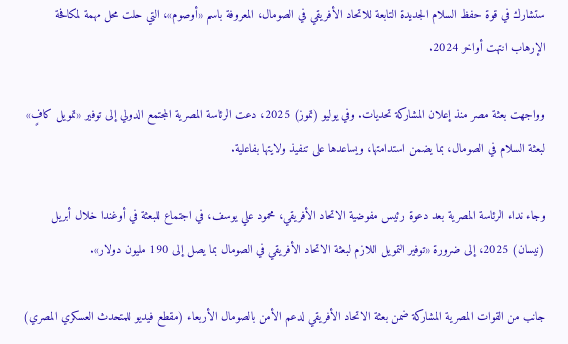ستشارك في قوة حفظ السلام الجديدة التابعة للاتحاد الأفريقي في الصومال، المعروفة باسم «أوصوم»، التي حلت محل مهمة لمكافحة الإرهاب انتهت أواخر 2024.

وواجهت بعثة مصر منذ إعلان المشاركة تحديات. وفي يوليو (تموز) 2025، دعت الرئاسة المصرية المجتمع الدولي إلى توفير «تمويل كافٍ» لبعثة السلام في الصومال، بما يضمن استدامتها، ويساعدها على تنفيذ ولايتها بفاعلية.

وجاء نداء الرئاسة المصرية بعد دعوة رئيس مفوضية الاتحاد الأفريقي، محمود علي يوسف، في اجتماع للبعثة في أوغندا خلال أبريل (نيسان) 2025، إلى ضرورة «توفير التمويل اللازم لبعثة الاتحاد الأفريقي في الصومال بما يصل إلى 190 مليون دولار».

جانب من القوات المصرية المشاركة ضمن بعثة الاتحاد الأفريقي لدعم الأمن بالصومال الأربعاء (مقطع فيديو للمتحدث العسكري المصري)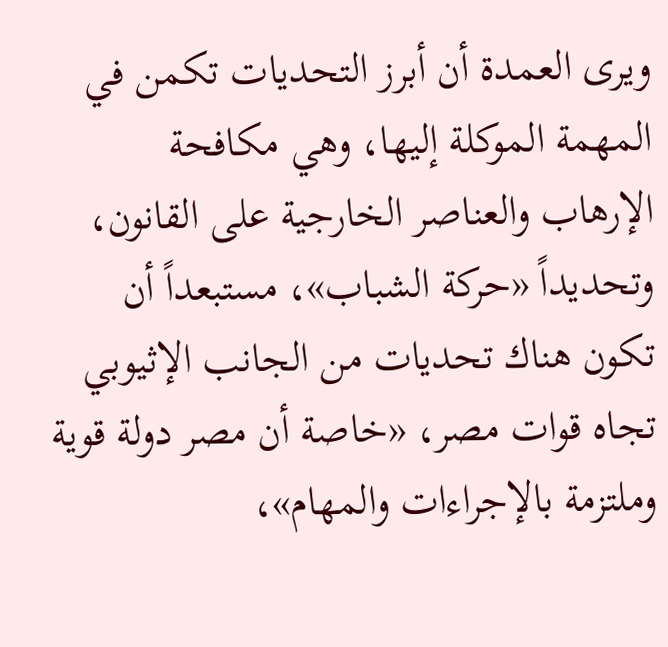ويرى العمدة أن أبرز التحديات تكمن في المهمة الموكلة إليها، وهي مكافحة الإرهاب والعناصر الخارجية على القانون، وتحديداً «حركة الشباب»، مستبعداً أن تكون هناك تحديات من الجانب الإثيوبي تجاه قوات مصر، «خاصة أن مصر دولة قوية وملتزمة بالإجراءات والمهام»،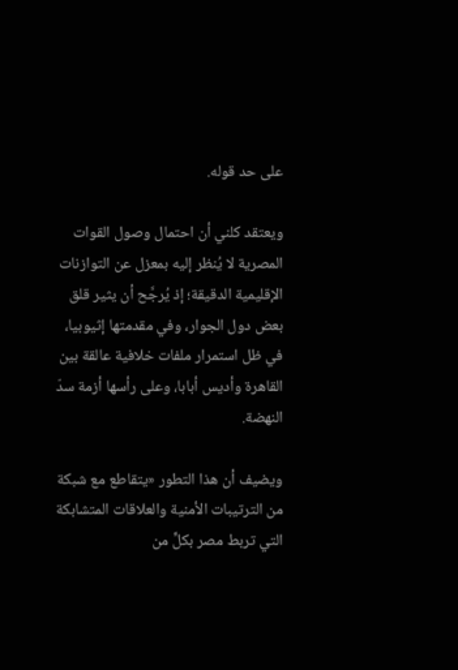على حد قوله.

ويعتقد كلني أن احتمال وصول القوات المصرية لا يُنظر إليه بمعزل عن التوازنات الإقليمية الدقيقة؛ إذ يُرجَّح أن يثير قلق بعض دول الجوار، وفي مقدمتها إثيوبيا، في ظل استمرار ملفات خلافية عالقة بين القاهرة وأديس أبابا، وعلى رأسها أزمة سدّ النهضة.

ويضيف أن هذا التطور «يتقاطع مع شبكة من الترتيبات الأمنية والعلاقات المتشابكة التي تربط مصر بكلٍّ من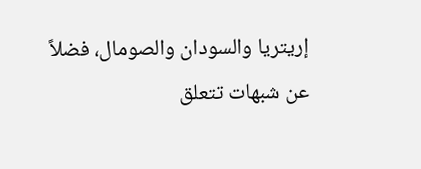إريتريا والسودان والصومال، فضلاً عن شبهات تتعلق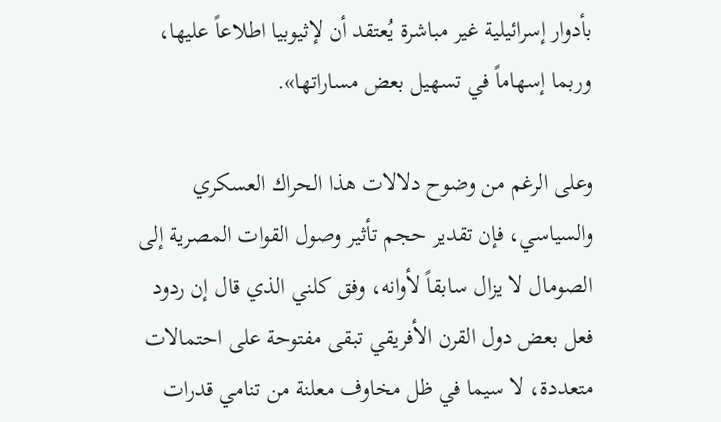بأدوار إسرائيلية غير مباشرة يُعتقد أن لإثيوبيا اطلاعاً عليها، وربما إسهاماً في تسهيل بعض مساراتها».

وعلى الرغم من وضوح دلالات هذا الحراك العسكري والسياسي، فإن تقدير حجم تأثير وصول القوات المصرية إلى الصومال لا يزال سابقاً لأوانه، وفق كلني الذي قال إن ردود فعل بعض دول القرن الأفريقي تبقى مفتوحة على احتمالات متعددة، لا سيما في ظل مخاوف معلنة من تنامي قدرات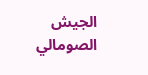الجيش الصومالي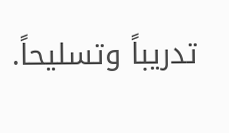تدريباً وتسليحاً.